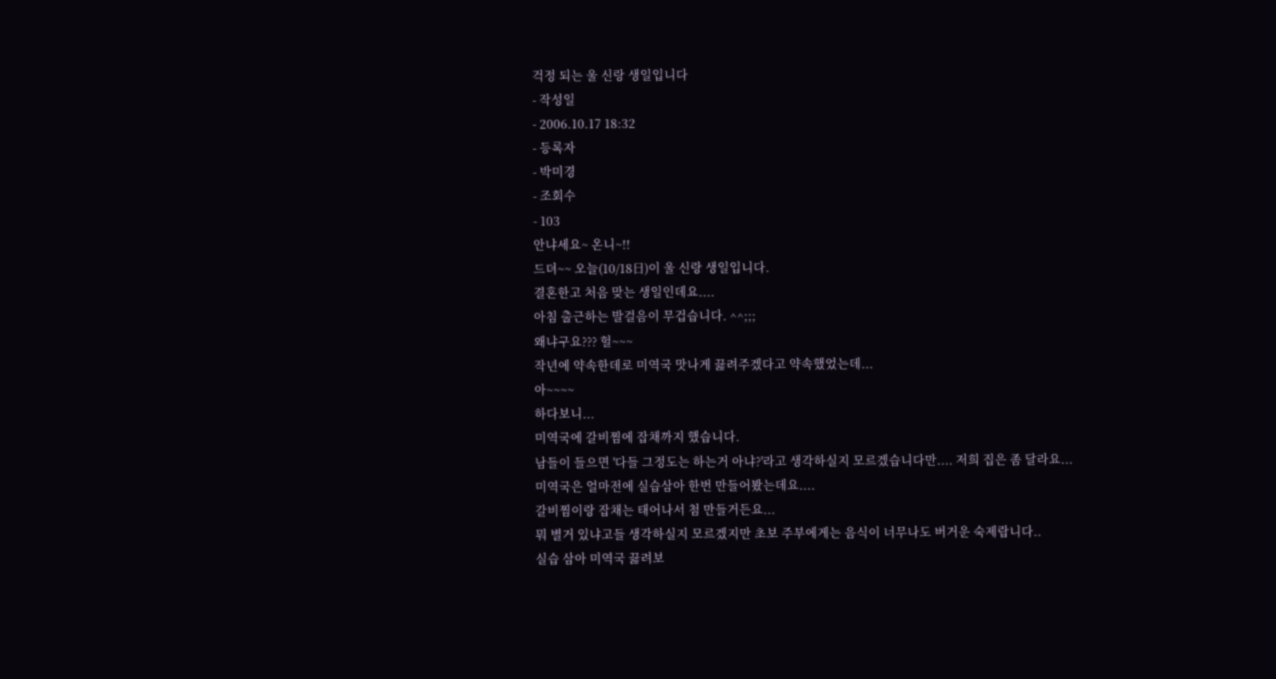걱정 되는 울 신랑 생일입니다
- 작성일
- 2006.10.17 18:32
- 등록자
- 박미경
- 조회수
- 103
안냐세요~ 온니~!!
드뎌~~ 오늘(10/18日)이 울 신랑 생일입니다.
결혼한고 처음 맞는 생일인데요....
아침 출근하는 발걸음이 무겁습니다. ^^;;;
왜냐구요??? 헐~~~
작년에 약속한데로 미역국 맛나게 끓려주겠다고 약속했었는데...
아~~~~
하다보니...
미역국에 갈비찜에 잡채까지 했습니다.
남들이 들으면 '다들 그정도는 하는거 아냐?'라고 생각하실지 모르겠습니다만.... 저희 집은 좀 달라요...
미역국은 얼마전에 실습삼아 한번 만들어봤는데요....
갈비찜이랑 잡채는 태어나서 첨 만들거든요...
뭐 별거 있냐고들 생각하실지 모르겠지만 초보 주부에게는 음식이 너무나도 버거운 숙제랍니다..
실습 삼아 미역국 끓려보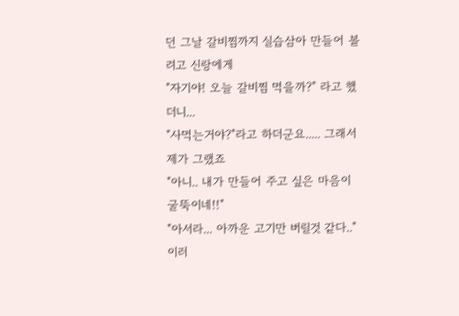던 그날 갈비찜까지 실습삼아 만들어 볼려고 신랑에게
"자기야! 오늘 갈비찜 먹을까?" 라고 했더니...
"사먹는거야?"라고 하더군요..... 그래서 제가 그랬죠
"아니.. 내가 만들어 주고 싶은 마음이 굴뚝이네!!"
"아서라... 아까운 고기만 버릴것 같다.." 이러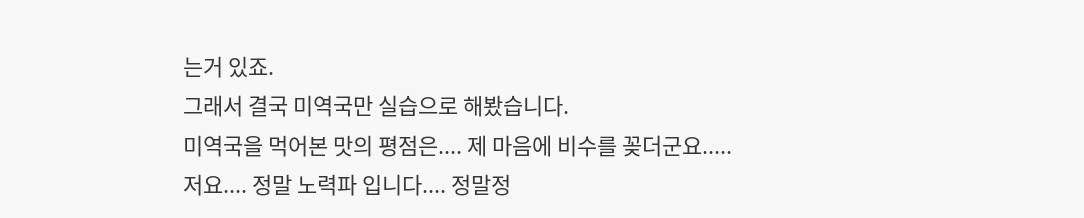는거 있죠.
그래서 결국 미역국만 실습으로 해봤습니다.
미역국을 먹어본 맛의 평점은.... 제 마음에 비수를 꽂더군요.....
저요.... 정말 노력파 입니다.... 정말정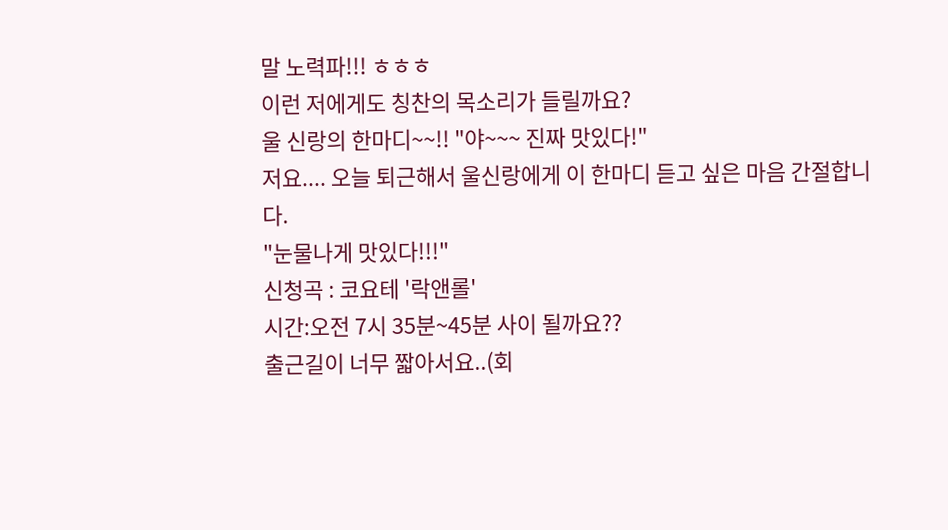말 노력파!!! ㅎㅎㅎ
이런 저에게도 칭찬의 목소리가 들릴까요?
울 신랑의 한마디~~!! "야~~~ 진짜 맛있다!"
저요.... 오늘 퇴근해서 울신랑에게 이 한마디 듣고 싶은 마음 간절합니다.
"눈물나게 맛있다!!!"
신청곡 : 코요테 '락앤롤'
시간:오전 7시 35분~45분 사이 될까요??
출근길이 너무 짧아서요..(회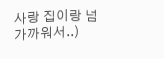사랑 집이랑 넘 가까워서..)